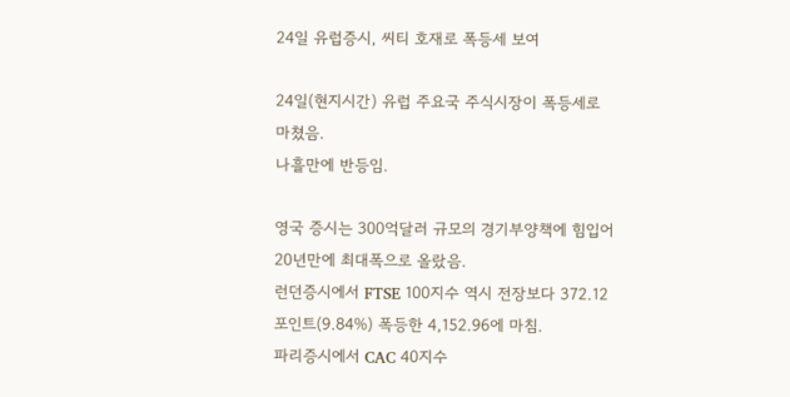24일 유럽증시, 씨티 호재로 폭등세 보여

24일(현지시간) 유럽 주요국 주식시장이 폭등세로 마쳤음.
나흘만에 반등임.

영국 증시는 300억달러 규모의 경기부양책에 힘입어 20년만에 최대폭으로 올랐음.
런던증시에서 FTSE 100지수 역시 전장보다 372.12포인트(9.84%) 폭등한 4,152.96에 마침.
파리증시에서 CAC 40지수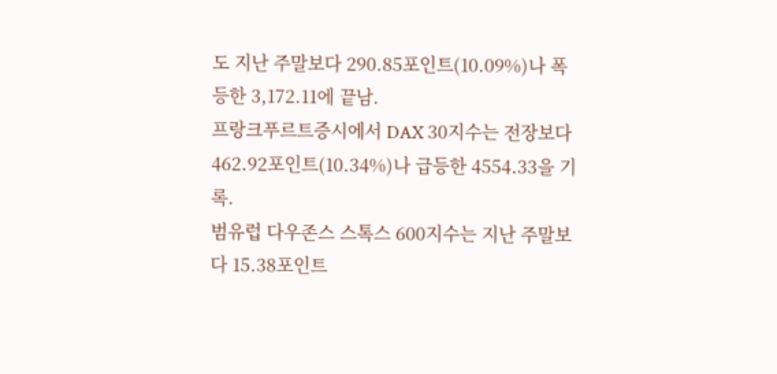도 지난 주말보다 290.85포인트(10.09%)나 폭등한 3,172.11에 끝남.
프랑크푸르트증시에서 DAX 30지수는 전장보다 462.92포인트(10.34%)나 급등한 4554.33을 기록.
범유럽 다우존스 스톡스 600지수는 지난 주말보다 15.38포인트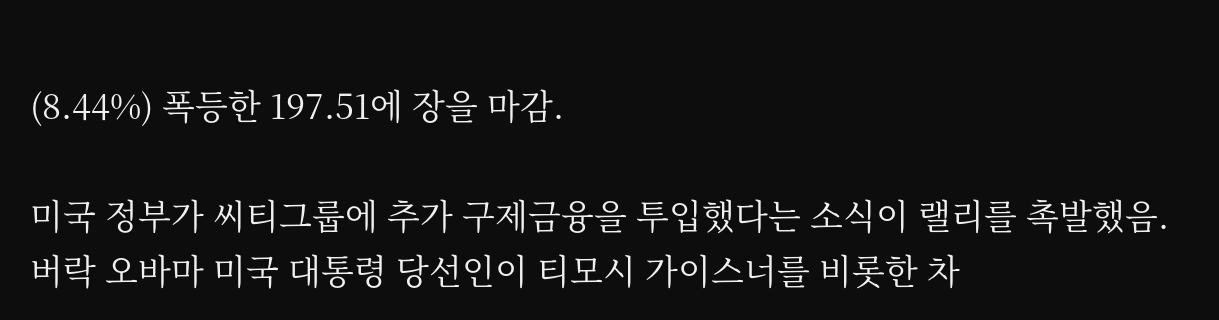(8.44%) 폭등한 197.51에 장을 마감.

미국 정부가 씨티그룹에 추가 구제금융을 투입했다는 소식이 랠리를 촉발했음.
버락 오바마 미국 대통령 당선인이 티모시 가이스너를 비롯한 차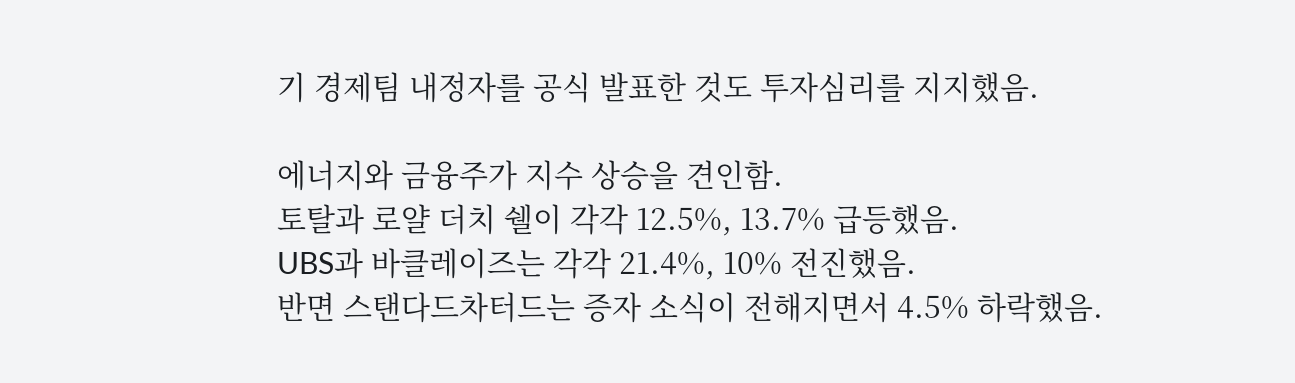기 경제팀 내정자를 공식 발표한 것도 투자심리를 지지했음.

에너지와 금융주가 지수 상승을 견인함.
토탈과 로얄 더치 쉘이 각각 12.5%, 13.7% 급등했음.
UBS과 바클레이즈는 각각 21.4%, 10% 전진했음.
반면 스탠다드차터드는 증자 소식이 전해지면서 4.5% 하락했음.